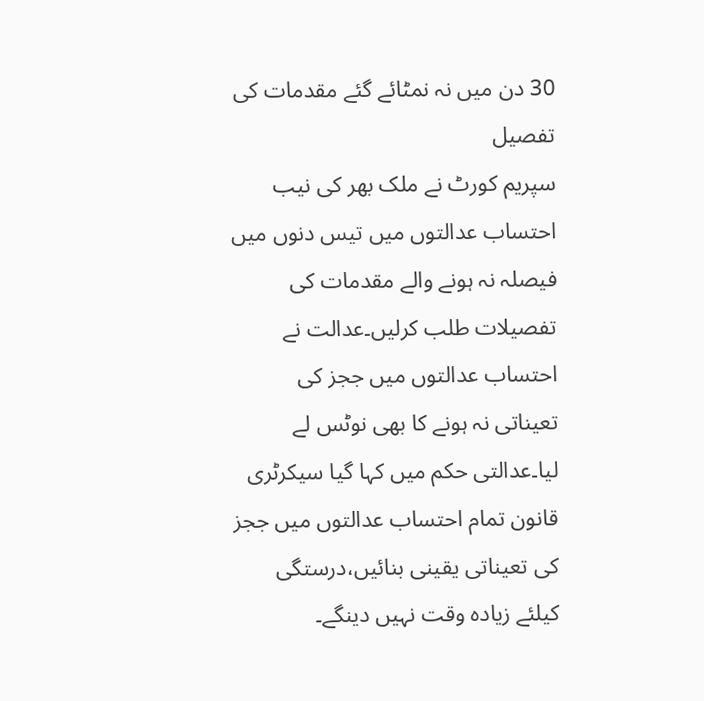30 دن میں نہ نمٹائے گئے مقدمات کی تفصیل
سپریم کورٹ نے ملک بھر کی نیب احتساب عدالتوں میں تیس دنوں میں فیصلہ نہ ہونے والے مقدمات کی تفصیلات طلب کرلیں۔عدالت نے احتساب عدالتوں میں ججز کی تعیناتی نہ ہونے کا بھی نوٹس لے لیا۔عدالتی حکم میں کہا گیا سیکرٹری قانون تمام احتساب عدالتوں میں ججز کی تعیناتی یقینی بنائیں،درستگی کیلئے زیادہ وقت نہیں دینگے۔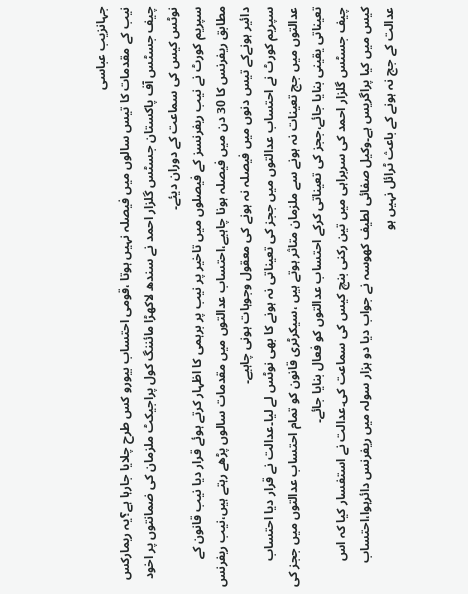جہانزیب عباسی
نیب کے مقدمات کا تیس سالوں میں فیصلہ نہیں ہوتا ،قومی احتساب بیورو کس طرح چلایا جارہا ہے؟یہ ریمارکس چیف جسٹس آف پاکستان جسٹس گلزار احمد نے سندھ لاکھڑا مائننگ کول پراجیکٹ ملزمان کی ضمانتوں پر اخود نوٹس کیس کی سماعت کے دوران دیئے۔
سپریم کورٹ نے نیب ریفرنسز کے فیصلوں میں تاخیر پر نیب پر برہمی کا اظہار کرتے ہوئے قرار دیا نیب قانون کے مطابق ریفرنس کا 30 دن میں فیصلہ ہونا چاہیے،احتساب عدالتوں میں مقدمات سالوں پڑھے رہتے ہیں،نیب ریفرنس دائیر ہونےکے تیس دنوں میں فیصلہ نہ ہونے کی معقول وجوہات ہونی چاہیے۔
سپریم کورٹ نے احتساب عدالتوں میں ججز کی تعیناتی نہ ہونے کا بھی نوٹس لے لیا۔عدالت نے قرار دیا احتساب عدالتوں میں جج تعینات نہ ہونے سے ملزمان متاثر ہوتے ہیں ،سیکرٹری قانون کو تمام احتساب عدالتوں میں ججز کی تعیناتی یقینی بنایا جائے،ججز کی تعیناتی کرکے احتساب عدالتوں کو فعال بنایا جائے۔
چیف جسٹس گلزار احمد کی سربراہی میں تین رکنی بنچ کیس کی سماعت کی۔عدالت نے استفسار کیا کہ اس کیس میں کیا پراگریس ہے۔وکیل صفائی لطیف کھوسہ نے جواب دیا دو ہزار سولہ میں ریفرنس دائرہوا،احتساب عدالت کے جج نہ ہونے کے باعث ٹرائل نہیں ہو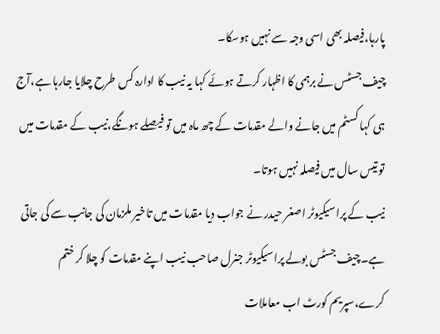پارہا،فیصلہ بھی اسی وجہ سے نہیں ہوسکا۔
چیف جسٹس نے برہمی کا اظہار کرتے ہوئے کہا یہ نیب کا ادارہ کس طرح چلایا جارہا ہے،آج ہی کہا کسٹم میں جانے والے مقدمات کے چھ ماہ میں تو فیصلے ہونگے،نیب کے مقدمات میں تو تیس سال میں فیصلہ نہیں ہوتا۔
نیب کے پراسیکیوٹر اصغر حیدر نے جواب دیا مقدمات میں تاخیر ملزمان کی جانب سے کی جاتی ہے۔چیف جسٹس بولے پراسیکیوٹر جنرل صاحب نیب اپنے مقدمات کو چلا کر ختم کرے،سپریم کورٹ اب معاملات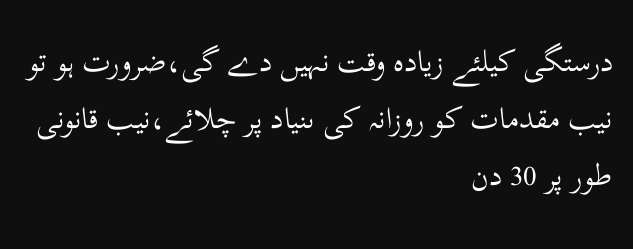درستگی کیلئے زیادہ وقت نہیں دے گی،ضرورت ہو تو نیب مقدمات کو روزانہ کی ںنیاد پر چلائے،نیب قانونی طور پر 30 دن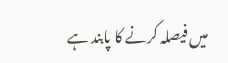میں فیصلہ کرنے کا پابند ہے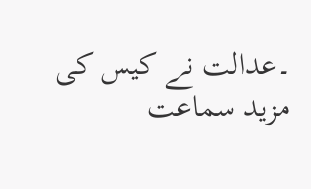۔عدالت نے کیس کی مزید سماعت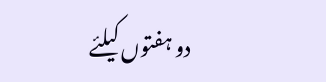دو ہفتوں کیلئے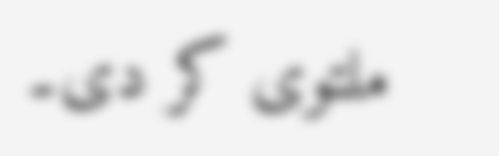ملتوی کر دی۔